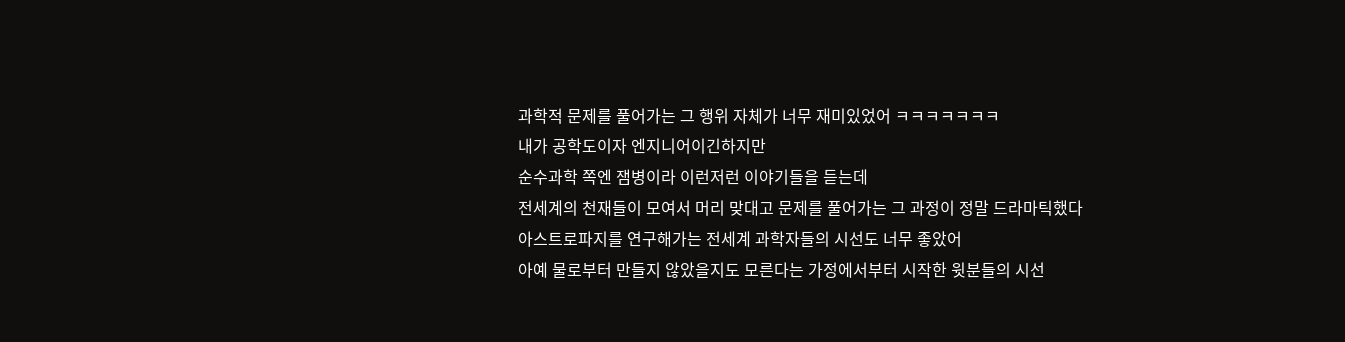과학적 문제를 풀어가는 그 행위 자체가 너무 재미있었어 ㅋㅋㅋㅋㅋㅋㅋ
내가 공학도이자 엔지니어이긴하지만
순수과학 쪽엔 잼병이라 이런저런 이야기들을 듣는데
전세계의 천재들이 모여서 머리 맞대고 문제를 풀어가는 그 과정이 정말 드라마틱했다
아스트로파지를 연구해가는 전세계 과학자들의 시선도 너무 좋았어
아예 물로부터 만들지 않았을지도 모른다는 가정에서부터 시작한 윗분들의 시선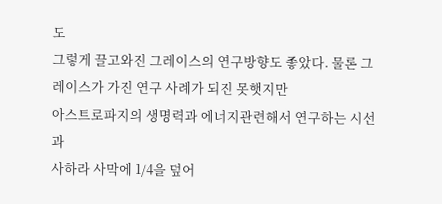도
그렇게 끌고와진 그레이스의 연구방향도 좋았다. 물론 그레이스가 가진 연구 사례가 되진 못햇지만
아스트로파지의 생명력과 에너지관련해서 연구하는 시선과
사하라 사막에 1/4을 덮어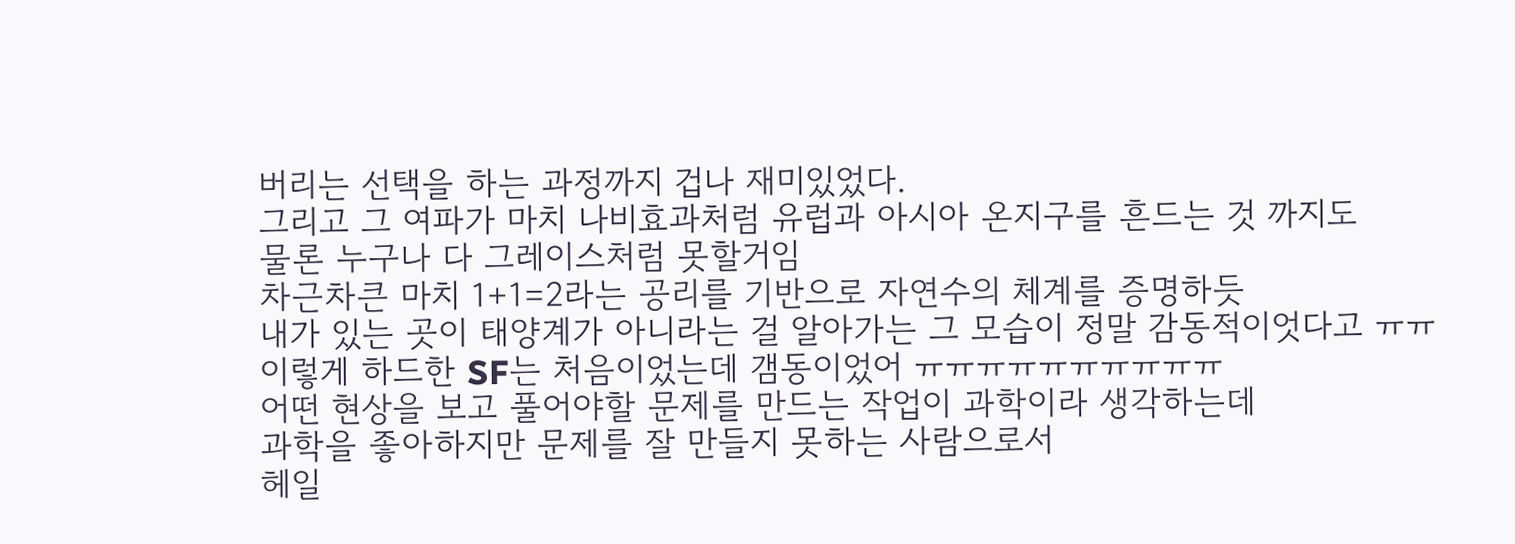버리는 선택을 하는 과정까지 겁나 재미있었다.
그리고 그 여파가 마치 나비효과처럼 유럽과 아시아 온지구를 흔드는 것 까지도
물론 누구나 다 그레이스처럼 못할거임
차근차큰 마치 1+1=2라는 공리를 기반으로 자연수의 체계를 증명하듯
내가 있는 곳이 태양계가 아니라는 걸 알아가는 그 모습이 정말 감동적이엇다고 ㅠㅠ
이렇게 하드한 SF는 처음이었는데 갬동이었어 ㅠㅠㅠㅠㅠㅠㅠㅠㅠㅠ
어떤 현상을 보고 풀어야할 문제를 만드는 작업이 과학이라 생각하는데
과학을 좋아하지만 문제를 잘 만들지 못하는 사람으로서
헤일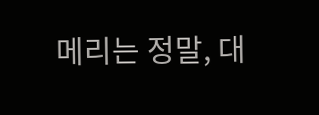메리는 정말, 대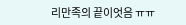리만족의 끝이엇음 ㅠㅠ